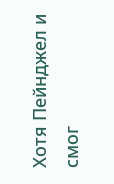Хотя Пейнджел и смог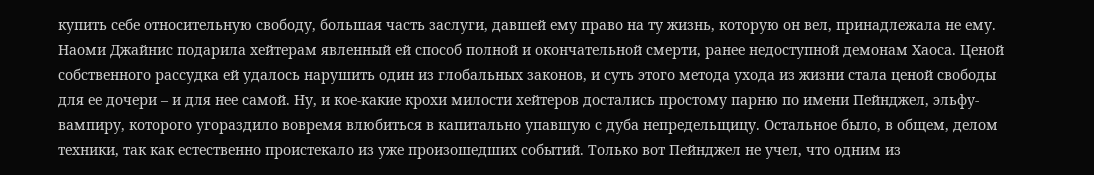купить себе относительную свободу, большая часть заслуги, давшей ему право на ту жизнь, которую он вел, принадлежала не ему. Наоми Джайнис подарила хейтерам явленный ей способ полной и окончательной смерти, ранее недоступной демонам Хаоса. Ценой собственного рассудка ей удалось нарушить один из глобальных законов, и суть этого метода ухода из жизни стала ценой свободы для ее дочери – и для нее самой. Ну, и кое-какие крохи милости хейтеров достались простому парню по имени Пейнджел, эльфу-вампиру, которого угораздило вовремя влюбиться в капитально упавшую с дуба непредельщицу. Остальное было, в общем, делом техники, так как естественно проистекало из уже произошедших событий. Только вот Пейнджел не учел, что одним из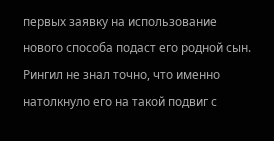первых заявку на использование нового способа подаст его родной сын. Рингил не знал точно, что именно натолкнуло его на такой подвиг с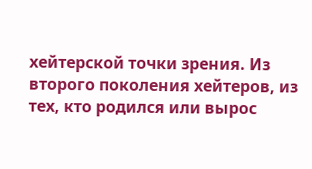хейтерской точки зрения. Из второго поколения хейтеров, из тех, кто родился или вырос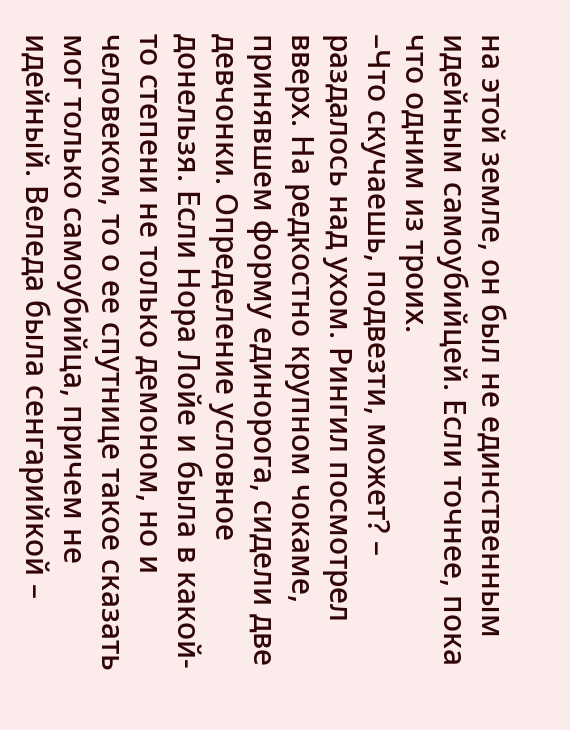на этой земле, он был не единственным идейным самоубийцей. Если точнее, пока что одним из троих.
–Что скучаешь, подвезти, может? – раздалось над ухом. Рингил посмотрел вверх. На редкостно крупном чокаме, принявшем форму единорога, сидели две девчонки. Определение условное донельзя. Если Нора Лойе и была в какой-то степени не только демоном, но и человеком, то о ее спутнице такое сказать мог только самоубийца, причем не идейный. Веледа была сенгарийкой –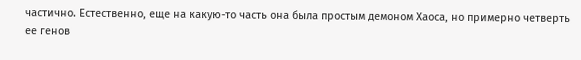частично. Естественно, еще на какую-то часть она была простым демоном Хаоса, но примерно четверть ее генов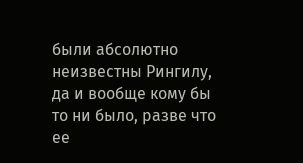были абсолютно неизвестны Рингилу, да и вообще кому бы то ни было, разве что ее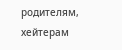родителям, хейтерам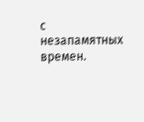с незапамятных времен.